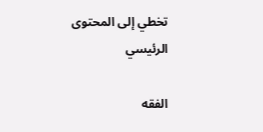تخطي إلى المحتوى الرئيسي

الفقه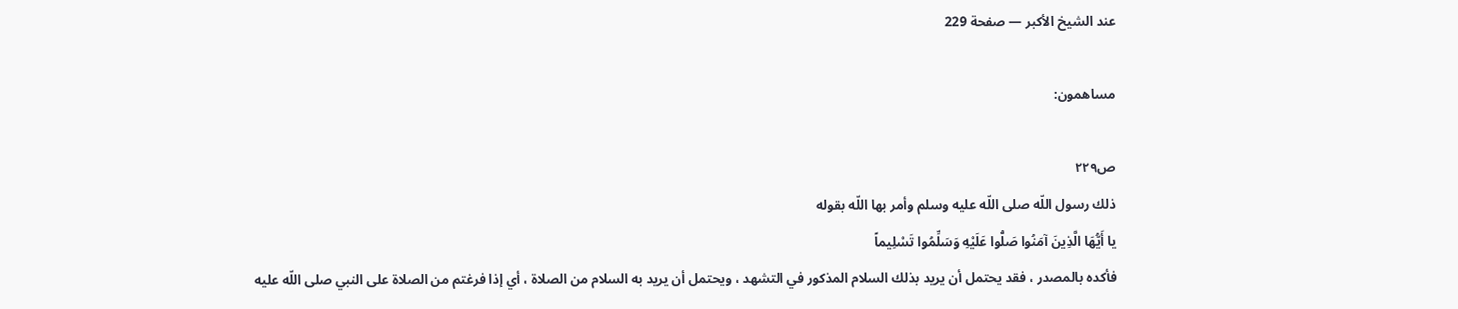عند الشيخ الأكبر — صفحة 229

مساهمون:

ص٢٢٩
ذلك رسول اللّه صلى اللّه عليه وسلم وأمر بها اللّه بقوله
يا أَيُّهَا الَّذِينَ آمَنُوا صَلُّوا عَلَيْهِ وَسَلِّمُوا تَسْلِيماً
فأكده بالمصدر ، فقد يحتمل أن يريد بذلك السلام المذكور في التشهد ، ويحتمل أن يريد به السلام من الصلاة ، أي إذا فرغتم من الصلاة على النبي صلى اللّه عليه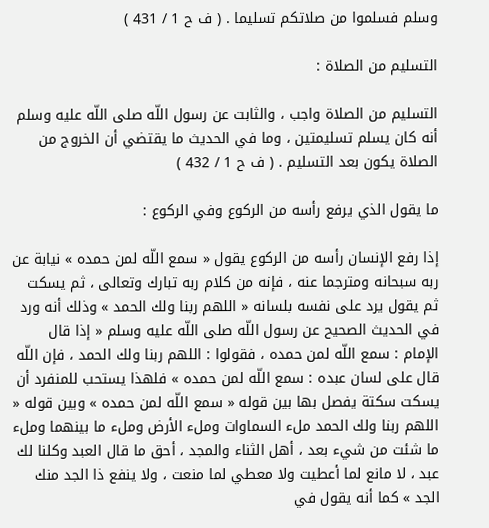وسلم فسلموا من صلاتكم تسليما . ( ف ح 1 / 431 )

التسليم من الصلاة :

التسليم من الصلاة واجب ، والثابت عن رسول اللّه صلى اللّه عليه وسلم أنه كان يسلم تسليمتين ، وما في الحديث ما يقتضي أن الخروج من الصلاة يكون بعد التسليم . ( ف ح 1 / 432 )

ما يقول الذي يرفع رأسه من الركوع وفي الركوع :

إذا رفع الإنسان رأسه من الركوع يقول « سمع اللّه لمن حمده » نيابة عن ربه سبحانه ومترجما عنه ، فإنه من كلام ربه تبارك وتعالى ، ثم يسكت ثم يقول يرد على نفسه بلسانه « اللهم ربنا ولك الحمد » وذلك أنه ورد في الحديث الصحيح عن رسول اللّه صلى اللّه عليه وسلم « إذا قال الإمام : سمع اللّه لمن حمده ، فقولوا : اللهم ربنا ولك الحمد ، فإن اللّه قال على لسان عبده : سمع اللّه لمن حمده » فلهذا يستحب للمنفرد أن يسكت سكتة يفصل بها بين قوله « سمع اللّه لمن حمده » وبين قوله « اللهم ربنا ولك الحمد ملء السماوات وملء الأرض وملء ما بينهما وملء ما شئت من شيء بعد ، أهل الثناء والمجد ، أحق ما قال العبد وكلنا لك عبد ، لا مانع لما أعطيت ولا معطي لما منعت ، ولا ينفع ذا الجد منك الجد » كما أنه يقول في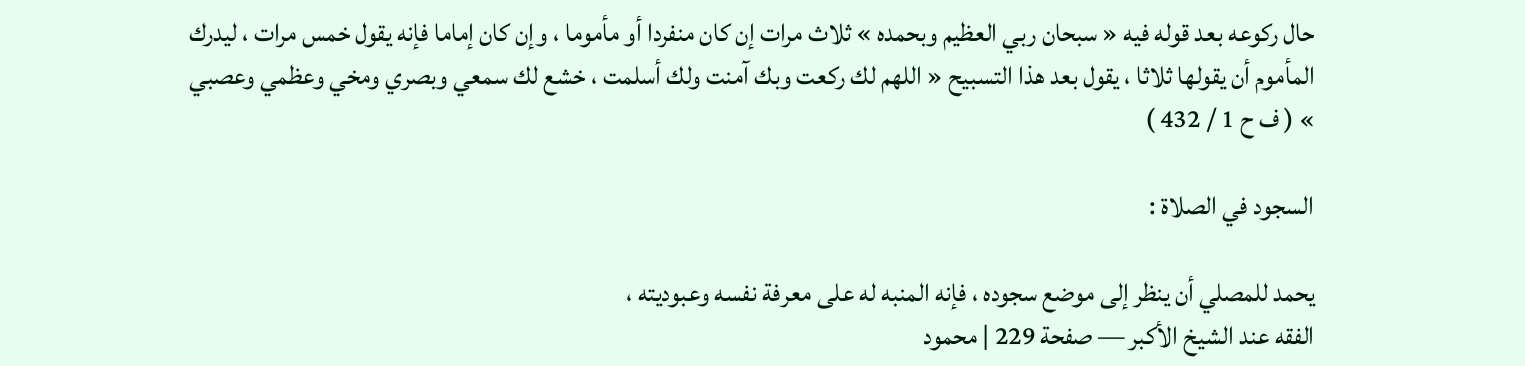حال ركوعه بعد قوله فيه « سبحان ربي العظيم وبحمده » ثلاث مرات إن كان منفردا أو مأموما ، وإن كان إماما فإنه يقول خمس مرات ، ليدرك المأموم أن يقولها ثلاثا ، يقول بعد هذا التسبيح « اللهم لك ركعت وبك آمنت ولك أسلمت ، خشع لك سمعي وبصري ومخي وعظمي وعصبي » ( ف ح 1 / 432 )

السجود في الصلاة :

يحمد للمصلي أن ينظر إلى موضع سجوده ، فإنه المنبه له على معرفة نفسه وعبوديته ،
الفقه عند الشيخ الأكبر — صفحة 229 | محمود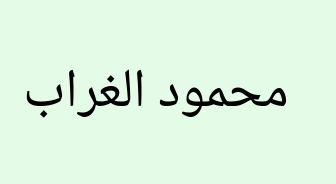محمود الغراب